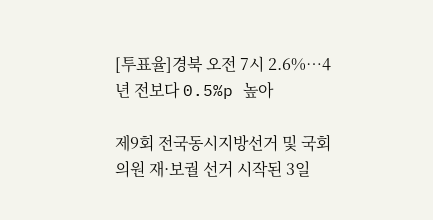[투표율]경북 오전 7시 2.6%…4년 전보다 0.5%p 높아

제9회 전국동시지방선거 및 국회의원 재·보궐 선거 시작된 3일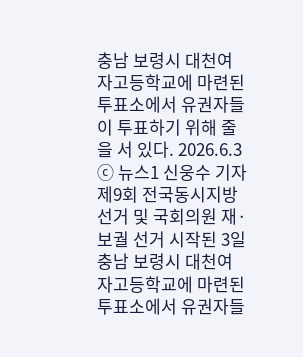충남 보령시 대천여자고등학교에 마련된 투표소에서 유권자들이 투표하기 위해 줄을 서 있다. 2026.6.3 ⓒ 뉴스1 신웅수 기자
제9회 전국동시지방선거 및 국회의원 재·보궐 선거 시작된 3일 충남 보령시 대천여자고등학교에 마련된 투표소에서 유권자들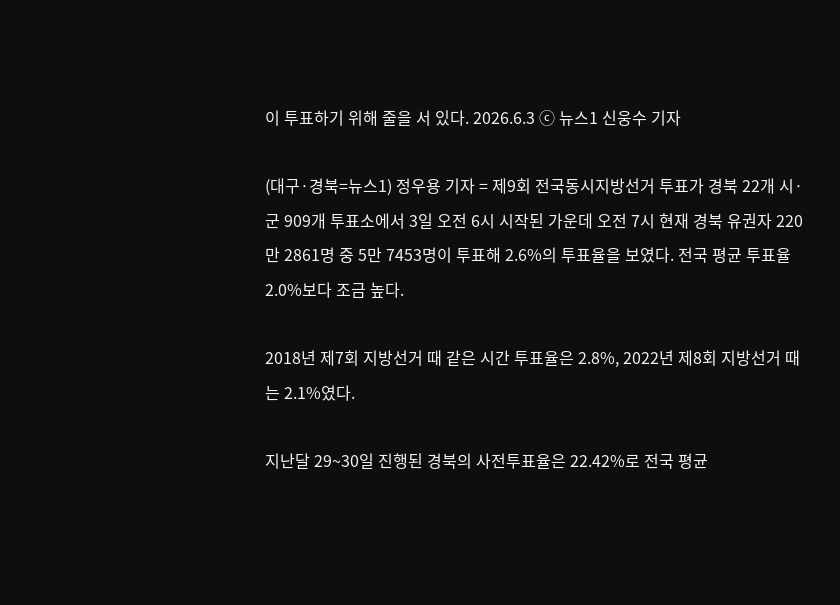이 투표하기 위해 줄을 서 있다. 2026.6.3 ⓒ 뉴스1 신웅수 기자

(대구·경북=뉴스1) 정우용 기자 = 제9회 전국동시지방선거 투표가 경북 22개 시·군 909개 투표소에서 3일 오전 6시 시작된 가운데 오전 7시 현재 경북 유권자 220만 2861명 중 5만 7453명이 투표해 2.6%의 투표율을 보였다. 전국 평균 투표율 2.0%보다 조금 높다.

2018년 제7회 지방선거 때 같은 시간 투표율은 2.8%, 2022년 제8회 지방선거 때는 2.1%였다.

지난달 29~30일 진행된 경북의 사전투표율은 22.42%로 전국 평균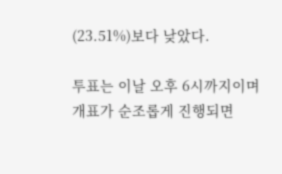(23.51%)보다 낮았다.

투표는 이날 오후 6시까지이며 개표가 순조롭게 진행되면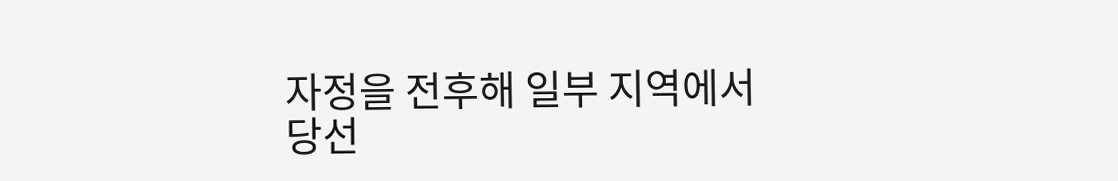자정을 전후해 일부 지역에서 당선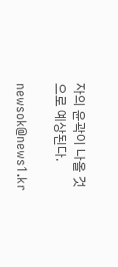자의 윤곽이 나올 것으로 예상된다.

newsok@news1.kr